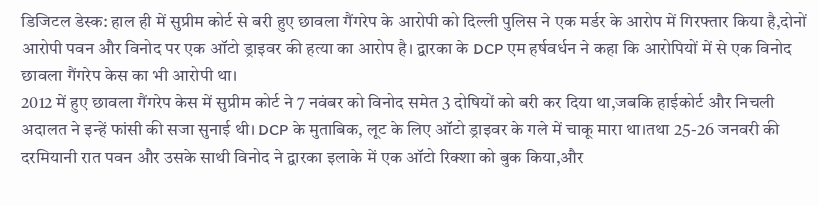डिजिटल डेस्क: हाल ही में सुप्रीम कोर्ट से बरी हुए छावला गैंगरेप के आरोपी को दिल्ली पुलिस ने एक मर्डर के आरोप में गिरफ्तार किया है,दोनों आरोपी पवन और विनोद पर एक ऑटो ड्राइवर की हत्या का आरोप है। द्वारका के DCP एम हर्षवर्धन ने कहा कि आरोपियों में से एक विनोद छावला गैंगरेप केस का भी आरोपी था।
2012 में हुए छावला गैंगरेप केस में सुप्रीम कोर्ट ने 7 नवंबर को विनोद समेत 3 दोषियों को बरी कर दिया था,जबकि हाईकोर्ट और निचली अदालत ने इन्हें फांसी की सजा सुनाई थी। DCP के मुताबिक, लूट के लिए ऑटो ड्राइवर के गले में चाकू मारा था।तथा 25-26 जनवरी की दरमियानी रात पवन और उसके साथी विनोद ने द्वारका इलाके में एक ऑटो रिक्शा को बुक किया,और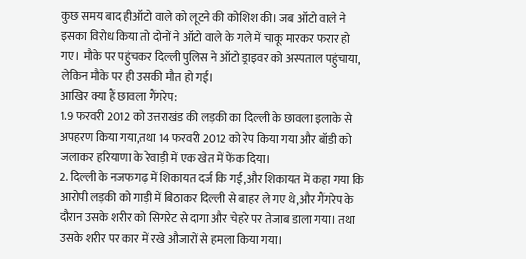कुछ समय बाद हीऑटो वाले को लूटने की कोशिश की। जब ऑटो वाले ने इसका विरोध किया तो दोनों ने ऑटो वाले के गले में चाकू मारकर फरार हो गए। मौके पर पहुंचकर दिल्ली पुलिस ने ऑटो ड्राइवर को अस्पताल पहुंचाया, लेकिन मौके पर ही उसकी मौत हो गई।
आखिर क्या हैं छावला गैंगरेप:
1.9 फरवरी 2012 को उत्तराखंड की लड़की का दिल्ली के छावला इलाके से अपहरण किया गया,तथा 14 फरवरी 2012 को रेप किया गया और बॉडी को जलाकर हरियाणा के रेवाड़ी में एक खेत में फेंक दिया।
2. दिल्ली के नजफगढ़ में शिकायत दर्ज कि गई,और शिकायत में कहा गया कि आरोपी लड़की को गाड़ी में बिठाकर दिल्ली से बाहर ले गए थे,और गैंगरेप के दौरान उसके शरीर को सिगरेट से दागा और चेहरे पर तेजाब डाला गया। तथा उसके शरीर पर कार में रखे औजारों से हमला किया गया।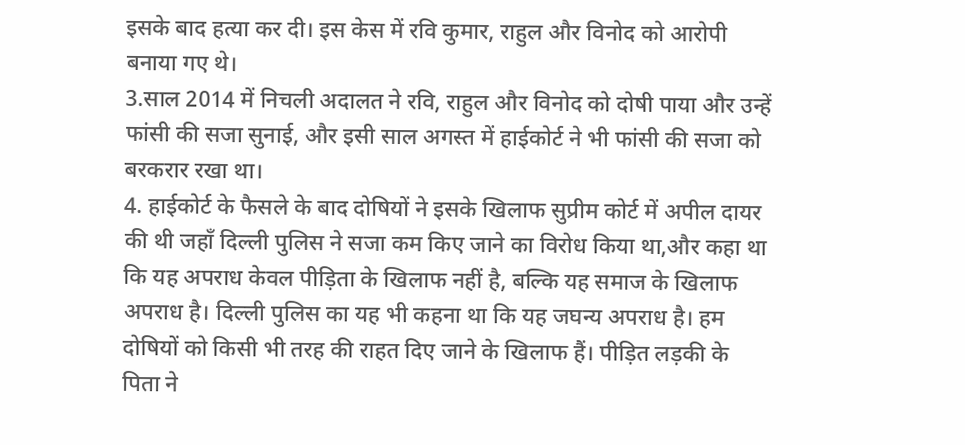इसके बाद हत्या कर दी। इस केस में रवि कुमार, राहुल और विनोद को आरोपी बनाया गए थे।
3.साल 2014 में निचली अदालत ने रवि, राहुल और विनोद को दोषी पाया और उन्हें फांसी की सजा सुनाई, और इसी साल अगस्त में हाईकोर्ट ने भी फांसी की सजा को बरकरार रखा था।
4. हाईकोर्ट के फैसले के बाद दोषियों ने इसके खिलाफ सुप्रीम कोर्ट में अपील दायर की थी जहाँ दिल्ली पुलिस ने सजा कम किए जाने का विरोध किया था,और कहा था कि यह अपराध केवल पीड़िता के खिलाफ नहीं है, बल्कि यह समाज के खिलाफ अपराध है। दिल्ली पुलिस का यह भी कहना था कि यह जघन्य अपराध है। हम दोषियों को किसी भी तरह की राहत दिए जाने के खिलाफ हैं। पीड़ित लड़की के पिता ने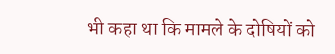भी कहा था कि मामले के दोषियों को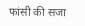फांसी की सजा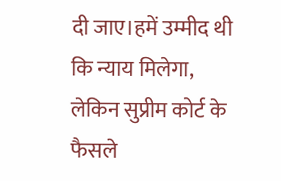दी जाए।हमें उम्मीद थी कि न्याय मिलेगा, लेकिन सुप्रीम कोर्ट के फैसले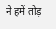ने हमें तोड़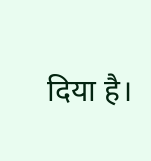दिया है।